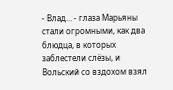- Влад… - глаза Марьяны стали огромными, как два блюдца, в которых заблестели слёзы, и Вольский со вздохом взял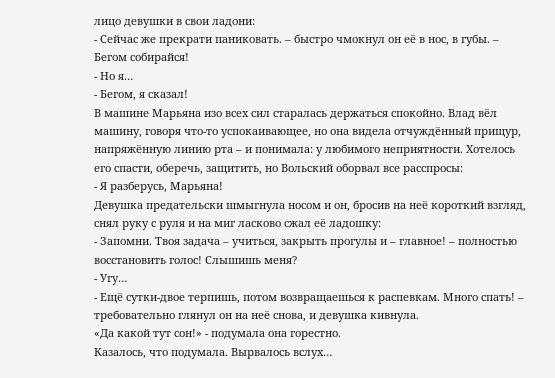лицо девушки в свои ладони:
- Сейчас же прекрати паниковать. – быстро чмокнул он её в нос, в губы. – Бегом собирайся!
- Но я…
- Бегом, я сказал!
В машине Марьяна изо всех сил старалась держаться спокойно. Влад вёл машину, говоря что-то успокаивающее, но она видела отчуждённый прищур, напряжённую линию рта – и понимала: у любимого неприятности. Хотелось его спасти, оберечь, защитить, но Вольский оборвал все расспросы:
- Я разберусь, Марьяна!
Девушка предательски шмыгнула носом и он, бросив на неё короткий взгляд, снял руку с руля и на миг ласково сжал её ладошку:
- Запомни. Твоя задача – учиться, закрыть прогулы и – главное! – полностью восстановить голос! Слышишь меня?
- Угу…
- Ещё сутки-двое терпишь, потом возвращаешься к распевкам. Много спать! – требовательно глянул он на неё снова, и девушка кивнула.
«Да какой тут сон!» - подумала она горестно.
Казалось, что подумала. Вырвалось вслух…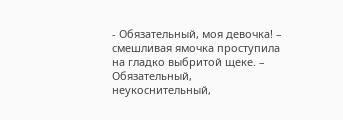- Обязательный, моя девочка! – смешливая ямочка проступила на гладко выбритой щеке. – Обязательный, неукоснительный,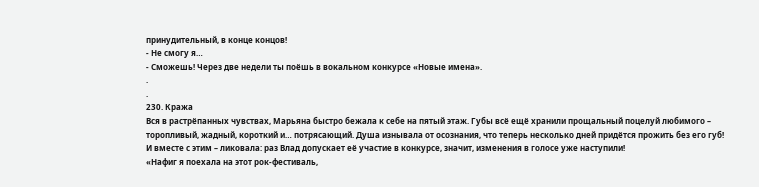принудительный, в конце концов!
- Не смогу я…
- Сможешь! Через две недели ты поёшь в вокальном конкурсе «Новые имена».
.
.
230. Кража
Вся в растрёпанных чувствах, Марьяна быстро бежала к себе на пятый этаж. Губы всё ещё хранили прощальный поцелуй любимого – торопливый, жадный, короткий и… потрясающий. Душа изнывала от осознания, что теперь несколько дней придётся прожить без его губ!
И вместе с этим – ликовала: раз Влад допускает её участие в конкурсе, значит, изменения в голосе уже наступили!
«Нафиг я поехала на этот рок-фестиваль,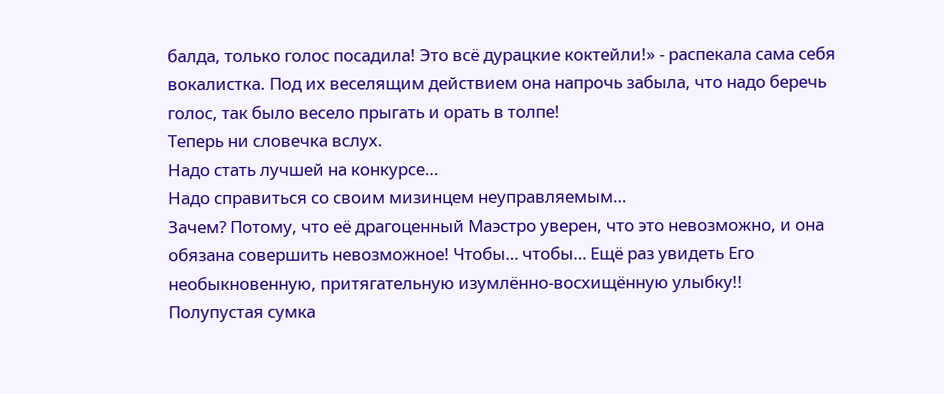балда, только голос посадила! Это всё дурацкие коктейли!» - распекала сама себя вокалистка. Под их веселящим действием она напрочь забыла, что надо беречь голос, так было весело прыгать и орать в толпе!
Теперь ни словечка вслух.
Надо стать лучшей на конкурсе…
Надо справиться со своим мизинцем неуправляемым…
Зачем? Потому, что её драгоценный Маэстро уверен, что это невозможно, и она обязана совершить невозможное! Чтобы… чтобы… Ещё раз увидеть Его необыкновенную, притягательную изумлённо-восхищённую улыбку!!
Полупустая сумка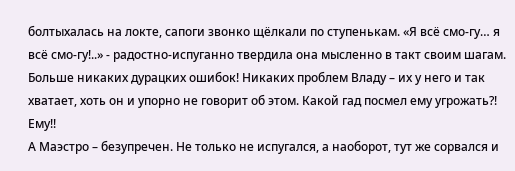болтыхалась на локте, сапоги звонко щёлкали по ступенькам. «Я всё смо-гу… я всё смо-гу!..» - радостно-испуганно твердила она мысленно в такт своим шагам.
Больше никаких дурацких ошибок! Никаких проблем Владу – их у него и так хватает, хоть он и упорно не говорит об этом. Какой гад посмел ему угрожать?! Ему!!
А Маэстро – безупречен. Не только не испугался, а наоборот, тут же сорвался и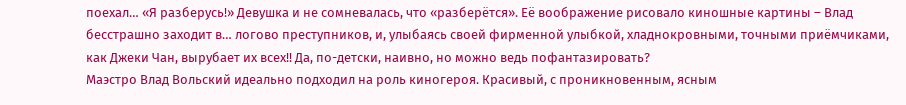поехал… «Я разберусь!» Девушка и не сомневалась, что «разберётся». Её воображение рисовало киношные картины – Влад бесстрашно заходит в… логово преступников, и, улыбаясь своей фирменной улыбкой, хладнокровными, точными приёмчиками, как Джеки Чан, вырубает их всех!! Да, по-детски, наивно, но можно ведь пофантазировать?
Маэстро Влад Вольский идеально подходил на роль киногероя. Красивый, с проникновенным, ясным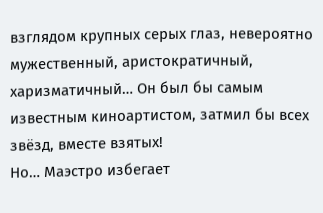взглядом крупных серых глаз, невероятно мужественный, аристократичный, харизматичный… Он был бы самым известным киноартистом, затмил бы всех звёзд, вместе взятых!
Но… Маэстро избегает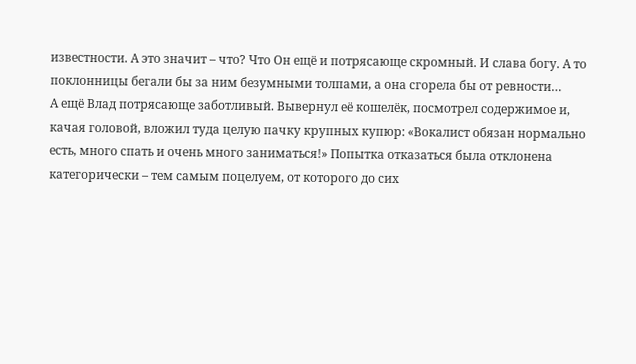известности. А это значит – что? Что Он ещё и потрясающе скромный. И слава богу. А то поклонницы бегали бы за ним безумными толпами, а она сгорела бы от ревности…
А ещё Влад потрясающе заботливый. Вывернул её кошелёк, посмотрел содержимое и, качая головой, вложил туда целую пачку крупных купюр: «Вокалист обязан нормально есть, много спать и очень много заниматься!» Попытка отказаться была отклонена категорически – тем самым поцелуем, от которого до сих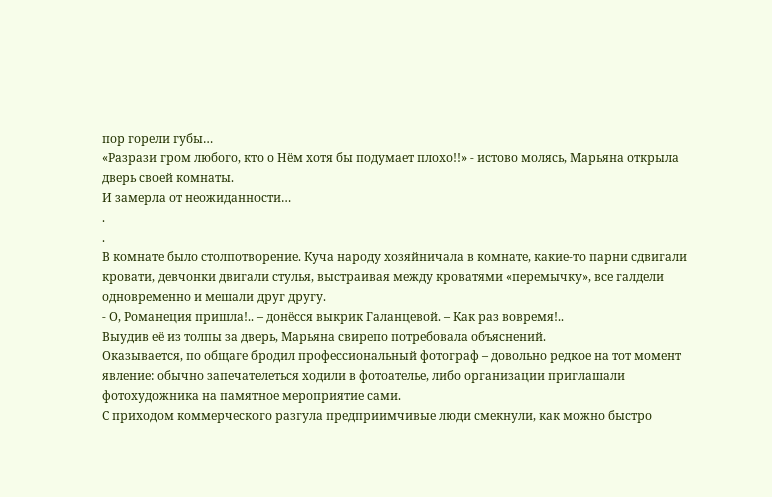пор горели губы…
«Разрази гром любого, кто о Нём хотя бы подумает плохо!!» - истово молясь, Марьяна открыла дверь своей комнаты.
И замерла от неожиданности…
.
.
В комнате было столпотворение. Куча народу хозяйничала в комнате, какие-то парни сдвигали кровати, девчонки двигали стулья, выстраивая между кроватями «перемычку», все галдели одновременно и мешали друг другу.
- О, Романеция пришла!.. – донёсся выкрик Галанцевой. – Как раз вовремя!..
Выудив её из толпы за дверь, Марьяна свирепо потребовала объяснений.
Оказывается, по общаге бродил профессиональный фотограф – довольно редкое на тот момент явление: обычно запечателеться ходили в фотоателье, либо организации приглашали фотохудожника на памятное мероприятие сами.
С приходом коммерческого разгула предприимчивые люди смекнули, как можно быстро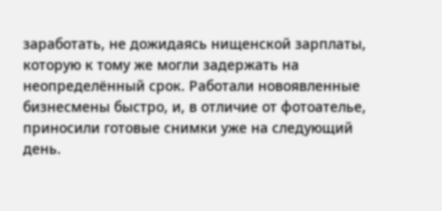заработать, не дожидаясь нищенской зарплаты, которую к тому же могли задержать на неопределённый срок. Работали новоявленные бизнесмены быстро, и, в отличие от фотоателье, приносили готовые снимки уже на следующий день.